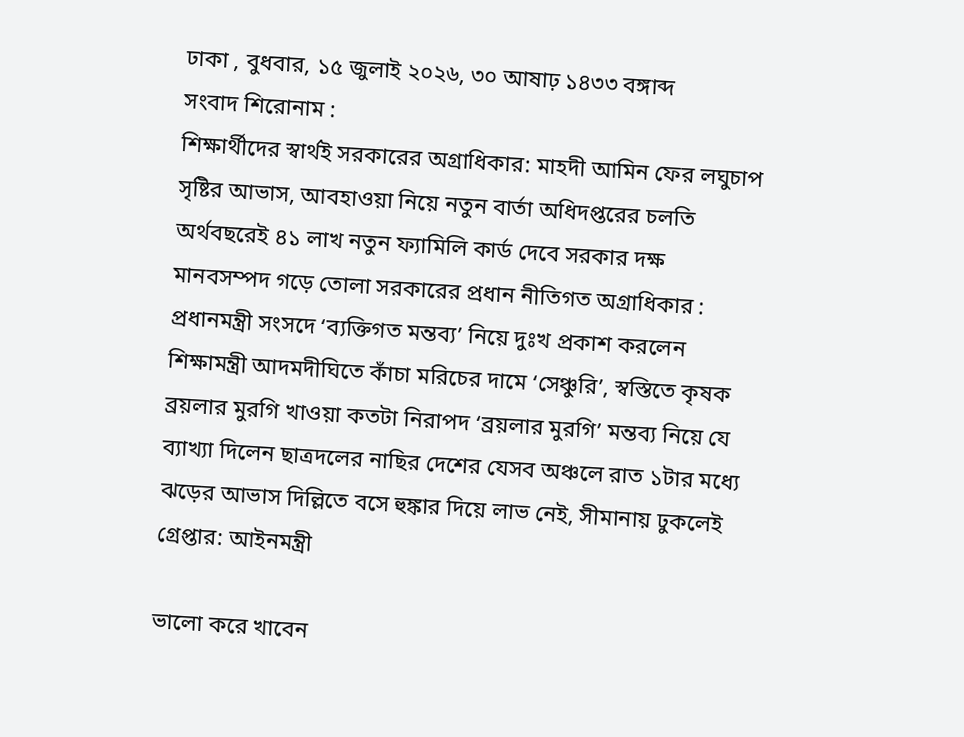ঢাকা , বুধবার, ১৫ জুলাই ২০২৬, ৩০ আষাঢ় ১৪৩৩ বঙ্গাব্দ
সংবাদ শিরোনাম :
শিক্ষার্থীদের স্বার্থই সরকারের অগ্রাধিকার: মাহদী আমিন ফের লঘুচাপ সৃষ্টির আভাস, আবহাওয়া নিয়ে নতুন বার্তা অধিদপ্তরের চলতি অর্থবছরেই ৪১ লাখ নতুন ফ্যামিলি কার্ড দেবে সরকার দক্ষ মানবসম্পদ গড়ে তোলা সরকারের প্রধান নীতিগত অগ্রাধিকার : প্রধানমন্ত্রী সংসদে ‘ব্যক্তিগত মন্তব্য’ নিয়ে দুঃখ প্রকাশ করলেন শিক্ষামন্ত্রী আদমদীঘিতে কাঁচা মরিচের দামে ‘সেঞ্চুরি’, স্বস্তিতে কৃষক ব্রয়লার মুরগি খাওয়া কতটা নিরাপদ ‘ব্রয়লার মুরগি’ মন্তব্য নিয়ে যে ব্যাখ্যা দিলেন ছাত্রদলের নাছির দেশের যেসব অঞ্চলে রাত ১টার মধ্যে ঝড়ের আভাস দিল্লিতে বসে হুঙ্কার দিয়ে লাভ নেই, সীমানায় ঢুকলেই গ্রেপ্তার: আইনমন্ত্রী

ভালো করে খাবেন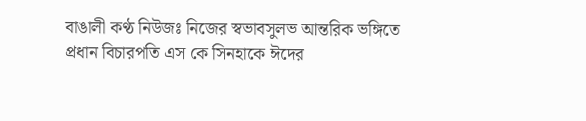বাঙালী কণ্ঠ নিউজঃ নিজের স্বভাবসুলভ আন্তরিক ভঙ্গিতে প্রধান বিচারপতি এস কে সিনহাকে ঈদের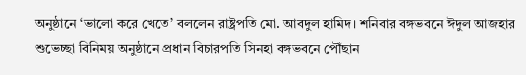অনুষ্ঠানে ‘ভালো করে খেতে’ বললেন রাষ্ট্রপতি মো. আবদুল হামিদ। শনিবার বঙ্গভবনে ঈদুল আজহার শুভেচ্ছা বিনিময় অনুষ্ঠানে প্রধান বিচারপতি সিনহা বঙ্গভবনে পৌঁছান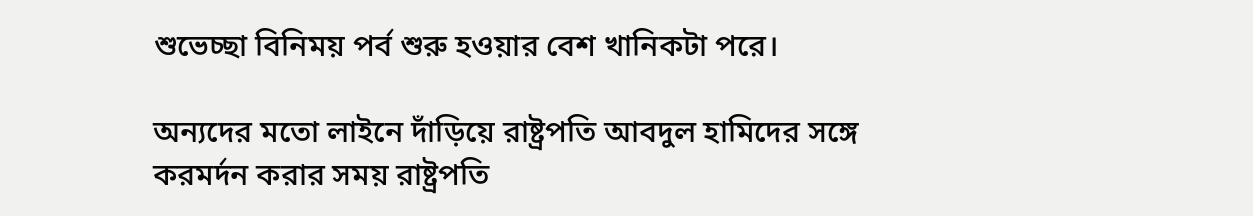শুভেচ্ছা বিনিময় পর্ব শুরু হওয়ার বেশ খানিকটা পরে।

অন্যদের মতো লাইনে দাঁড়িয়ে রাষ্ট্রপতি আবদুল হামিদের সঙ্গে করমর্দন করার সময় রাষ্ট্রপতি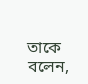তাকে বলেন,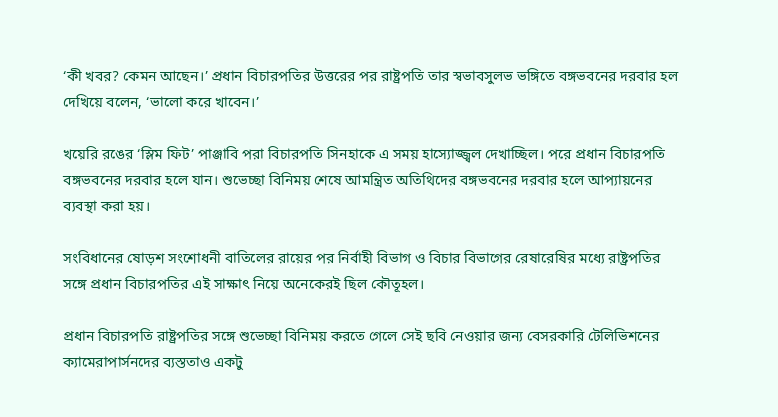‘কী খবর? কেমন আছেন।’ প্রধান বিচারপতির উত্তরের পর রাষ্ট্রপতি তার স্বভাবসুলভ ভঙ্গিতে বঙ্গভবনের দরবার হল দেখিয়ে বলেন, ‘ভালো করে খাবেন।’

খয়েরি রঙের ‘স্লিম ফিট’ পাঞ্জাবি পরা বিচারপতি সিনহাকে এ সময় হাস্যোজ্জ্বল দেখাচ্ছিল। পরে প্রধান বিচারপতি বঙ্গভবনের দরবার হলে যান। শুভেচ্ছা বিনিময় শেষে আমন্ত্রিত অতিথিদের বঙ্গভবনের দরবার হলে আপ্যায়নের ব্যবস্থা করা হয়।

সংবিধানের ষোড়শ সংশোধনী বাতিলের রায়ের পর নির্বাহী বিভাগ ও বিচার বিভাগের রেষারেষির মধ্যে রাষ্ট্রপতির সঙ্গে প্রধান বিচারপতির এই সাক্ষাৎ নিয়ে অনেকেরই ছিল কৌতূহল।

প্রধান বিচারপতি রাষ্ট্রপতির সঙ্গে শুভেচ্ছা বিনিময় করতে গেলে সেই ছবি নেওয়ার জন্য বেসরকারি টেলিভিশনের ক্যামেরাপার্সনদের ব্যস্ততাও একটু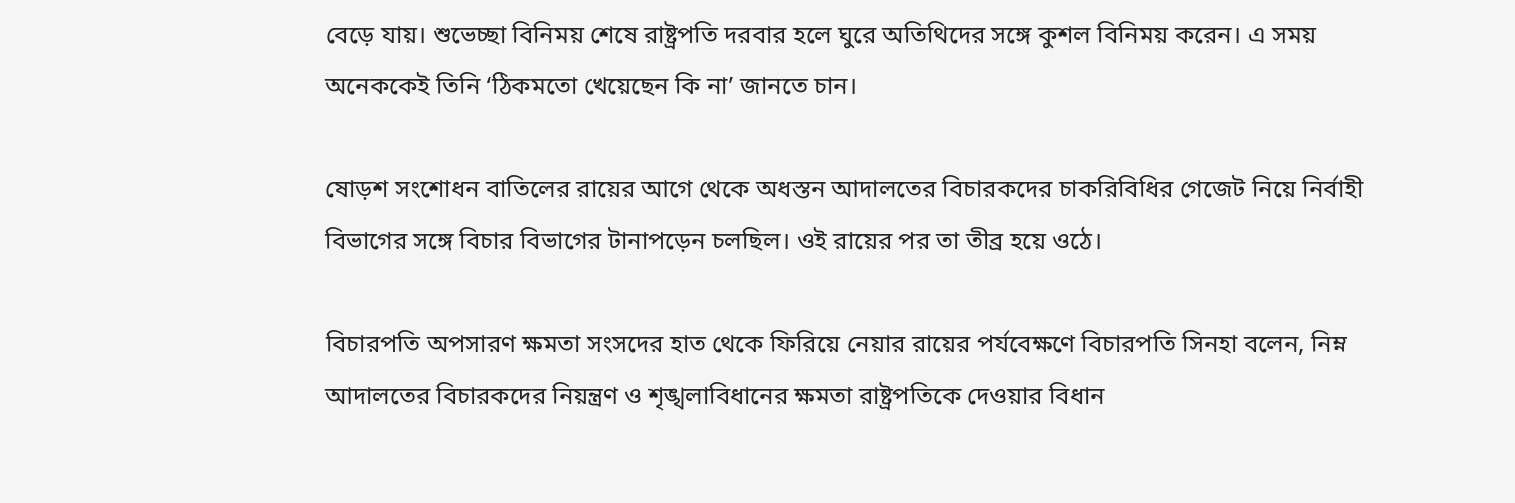বেড়ে যায়। শুভেচ্ছা বিনিময় শেষে রাষ্ট্রপতি দরবার হলে ঘুরে অতিথিদের সঙ্গে কুশল বিনিময় করেন। এ সময় অনেককেই তিনি ‘ঠিকমতো খেয়েছেন কি না’ জানতে চান।

ষোড়শ সংশোধন বাতিলের রায়ের আগে থেকে অধস্তন আদালতের বিচারকদের চাকরিবিধির গেজেট নিয়ে নির্বাহী বিভাগের সঙ্গে বিচার বিভাগের টানাপড়েন চলছিল। ওই রায়ের পর তা তীব্র হয়ে ওঠে।

বিচারপতি অপসারণ ক্ষমতা সংসদের হাত থেকে ফিরিয়ে নেয়ার রায়ের পর্যবেক্ষণে বিচারপতি সিনহা বলেন, নিম্ন আদালতের বিচারকদের নিয়ন্ত্রণ ও শৃঙ্খলাবিধানের ক্ষমতা রাষ্ট্রপতিকে দেওয়ার বিধান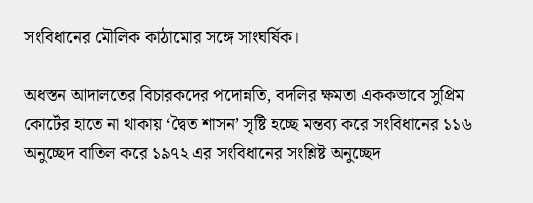সংবিধানের মৌলিক কাঠামোর সঙ্গে সাংঘর্ষিক।

অধস্তন আদালতের বিচারকদের পদোন্নতি, বদলির ক্ষমতা এককভাবে সুপ্রিম কোর্টের হাতে না থাকায় ‘দ্বৈত শাসন’ সৃষ্টি হচ্ছে মন্তব্য করে সংবিধানের ১১৬ অনুচ্ছেদ বাতিল করে ১৯৭২ এর সংবিধানের সংশ্লিষ্ট অনুচ্ছেদ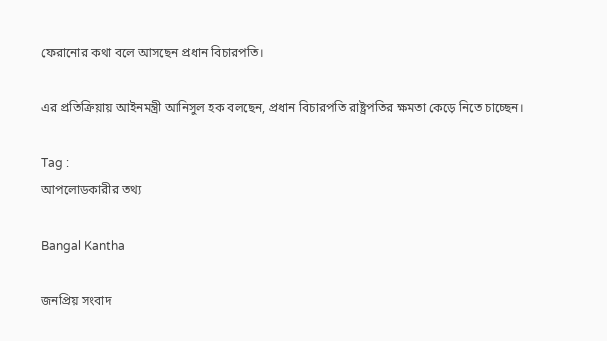ফেরানোর কথা বলে আসছেন প্রধান বিচারপতি।

এর প্রতিক্রিয়ায় আইনমন্ত্রী আনিসুল হক বলছেন, প্রধান বিচারপতি রাষ্ট্রপতির ক্ষমতা কেড়ে নিতে চাচ্ছেন।

Tag :
আপলোডকারীর তথ্য

Bangal Kantha

জনপ্রিয় সংবাদ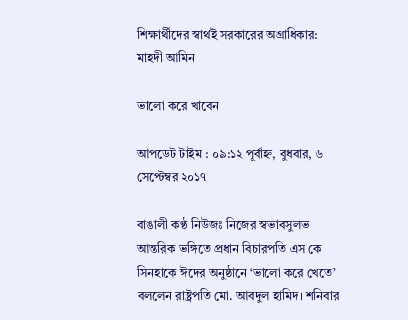শিক্ষার্থীদের স্বার্থই সরকারের অগ্রাধিকার: মাহদী আমিন

ভালো করে খাবেন

আপডেট টাইম : ০৯:১২ পূর্বাহ্ন, বুধবার, ৬ সেপ্টেম্বর ২০১৭

বাঙালী কণ্ঠ নিউজঃ নিজের স্বভাবসুলভ আন্তরিক ভঙ্গিতে প্রধান বিচারপতি এস কে সিনহাকে ঈদের অনুষ্ঠানে ‘ভালো করে খেতে’ বললেন রাষ্ট্রপতি মো. আবদুল হামিদ। শনিবার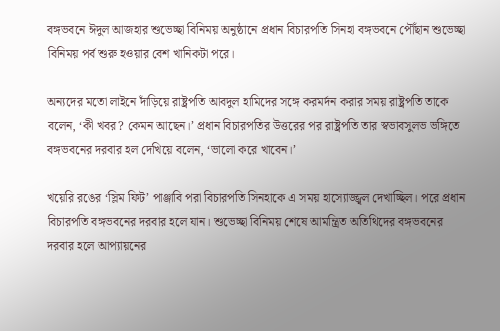বঙ্গভবনে ঈদুল আজহার শুভেচ্ছা বিনিময় অনুষ্ঠানে প্রধান বিচারপতি সিনহা বঙ্গভবনে পৌঁছান শুভেচ্ছা বিনিময় পর্ব শুরু হওয়ার বেশ খানিকটা পরে।

অন্যদের মতো লাইনে দাঁড়িয়ে রাষ্ট্রপতি আবদুল হামিদের সঙ্গে করমর্দন করার সময় রাষ্ট্রপতি তাকে বলেন, ‘কী খবর? কেমন আছেন।’ প্রধান বিচারপতির উত্তরের পর রাষ্ট্রপতি তার স্বভাবসুলভ ভঙ্গিতে বঙ্গভবনের দরবার হল দেখিয়ে বলেন, ‘ভালো করে খাবেন।’

খয়েরি রঙের ‘স্লিম ফিট’ পাঞ্জাবি পরা বিচারপতি সিনহাকে এ সময় হাস্যোজ্জ্বল দেখাচ্ছিল। পরে প্রধান বিচারপতি বঙ্গভবনের দরবার হলে যান। শুভেচ্ছা বিনিময় শেষে আমন্ত্রিত অতিথিদের বঙ্গভবনের দরবার হলে আপ্যায়নের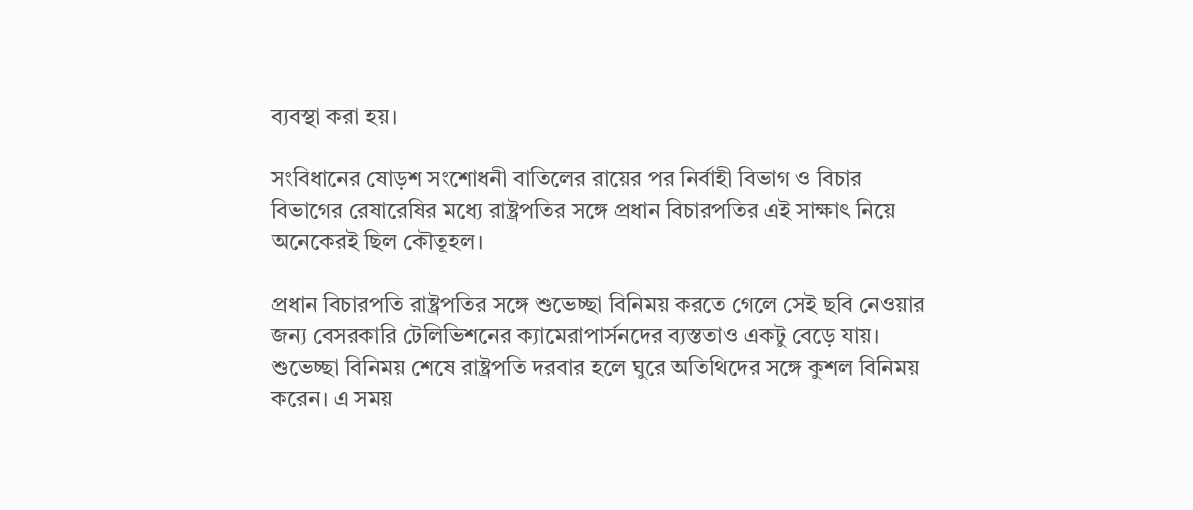ব্যবস্থা করা হয়।

সংবিধানের ষোড়শ সংশোধনী বাতিলের রায়ের পর নির্বাহী বিভাগ ও বিচার বিভাগের রেষারেষির মধ্যে রাষ্ট্রপতির সঙ্গে প্রধান বিচারপতির এই সাক্ষাৎ নিয়ে অনেকেরই ছিল কৌতূহল।

প্রধান বিচারপতি রাষ্ট্রপতির সঙ্গে শুভেচ্ছা বিনিময় করতে গেলে সেই ছবি নেওয়ার জন্য বেসরকারি টেলিভিশনের ক্যামেরাপার্সনদের ব্যস্ততাও একটু বেড়ে যায়। শুভেচ্ছা বিনিময় শেষে রাষ্ট্রপতি দরবার হলে ঘুরে অতিথিদের সঙ্গে কুশল বিনিময় করেন। এ সময়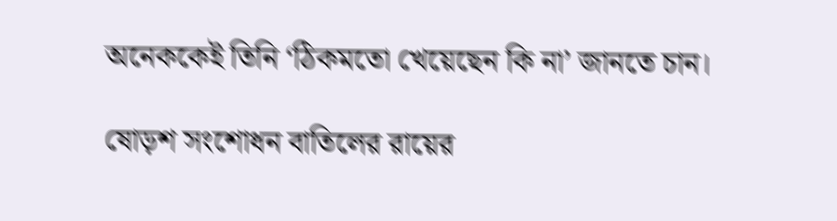অনেককেই তিনি ‘ঠিকমতো খেয়েছেন কি না’ জানতে চান।

ষোড়শ সংশোধন বাতিলের রায়ের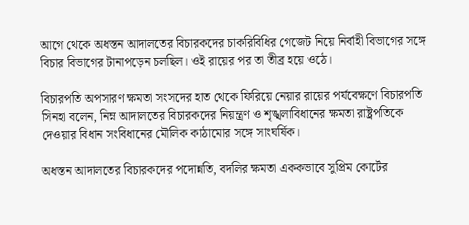আগে থেকে অধস্তন আদালতের বিচারকদের চাকরিবিধির গেজেট নিয়ে নির্বাহী বিভাগের সঙ্গে বিচার বিভাগের টানাপড়েন চলছিল। ওই রায়ের পর তা তীব্র হয়ে ওঠে।

বিচারপতি অপসারণ ক্ষমতা সংসদের হাত থেকে ফিরিয়ে নেয়ার রায়ের পর্যবেক্ষণে বিচারপতি সিনহা বলেন, নিম্ন আদালতের বিচারকদের নিয়ন্ত্রণ ও শৃঙ্খলাবিধানের ক্ষমতা রাষ্ট্রপতিকে দেওয়ার বিধান সংবিধানের মৌলিক কাঠামোর সঙ্গে সাংঘর্ষিক।

অধস্তন আদালতের বিচারকদের পদোন্নতি, বদলির ক্ষমতা এককভাবে সুপ্রিম কোর্টের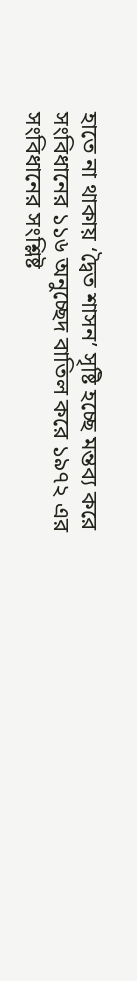হাতে না থাকায় ‘দ্বৈত শাসন’ সৃষ্টি হচ্ছে মন্তব্য করে সংবিধানের ১১৬ অনুচ্ছেদ বাতিল করে ১৯৭২ এর সংবিধানের সংশ্লিষ্ট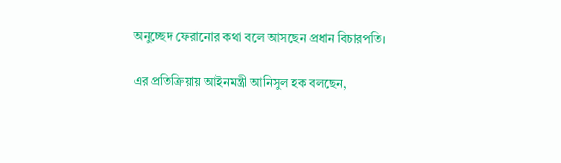অনুচ্ছেদ ফেরানোর কথা বলে আসছেন প্রধান বিচারপতি।

এর প্রতিক্রিয়ায় আইনমন্ত্রী আনিসুল হক বলছেন,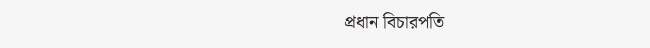প্রধান বিচারপতি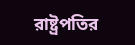রাষ্ট্রপতির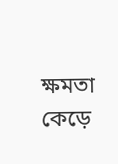ক্ষমতা কেড়ে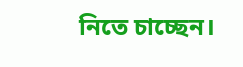নিতে চাচ্ছেন।